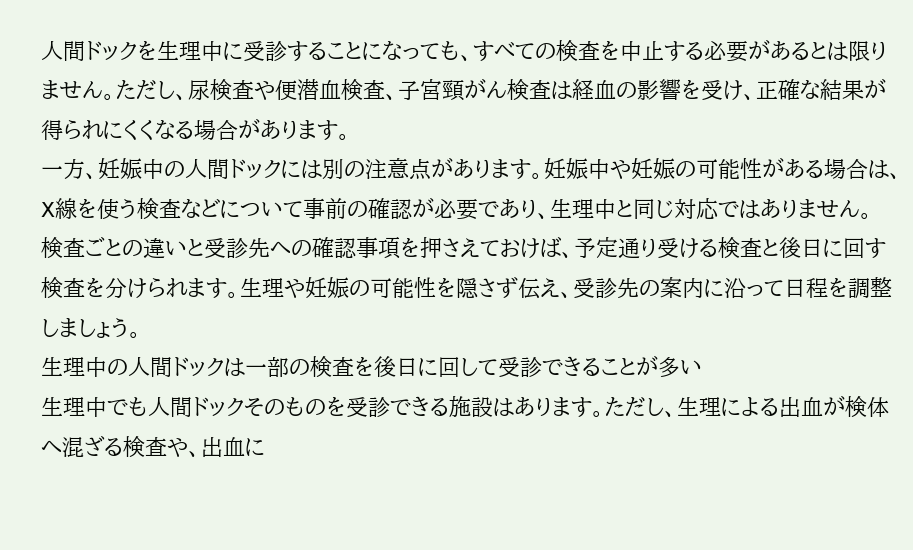人間ドックを生理中に受診することになっても、すべての検査を中止する必要があるとは限りません。ただし、尿検査や便潜血検査、子宮頸がん検査は経血の影響を受け、正確な結果が得られにくくなる場合があります。
一方、妊娠中の人間ドックには別の注意点があります。妊娠中や妊娠の可能性がある場合は、X線を使う検査などについて事前の確認が必要であり、生理中と同じ対応ではありません。
検査ごとの違いと受診先への確認事項を押さえておけば、予定通り受ける検査と後日に回す検査を分けられます。生理や妊娠の可能性を隠さず伝え、受診先の案内に沿って日程を調整しましょう。
生理中の人間ドックは一部の検査を後日に回して受診できることが多い
生理中でも人間ドックそのものを受診できる施設はあります。ただし、生理による出血が検体へ混ざる検査や、出血に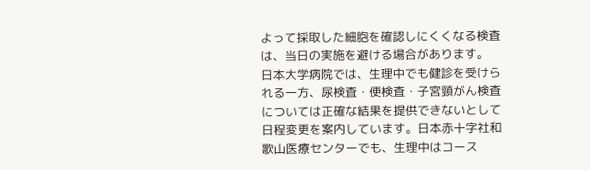よって採取した細胞を確認しにくくなる検査は、当日の実施を避ける場合があります。
日本大学病院では、生理中でも健診を受けられる一方、尿検査・便検査・子宮頸がん検査については正確な結果を提供できないとして日程変更を案内しています。日本赤十字社和歌山医療センターでも、生理中はコース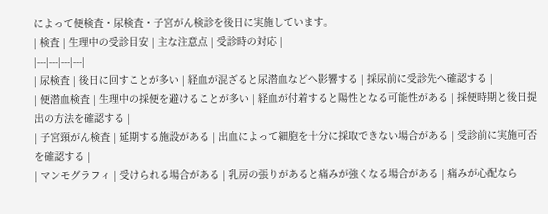によって便検査・尿検査・子宮がん検診を後日に実施しています。
| 検査 | 生理中の受診目安 | 主な注意点 | 受診時の対応 |
|---|---|---|---|
| 尿検査 | 後日に回すことが多い | 経血が混ざると尿潜血などへ影響する | 採尿前に受診先へ確認する |
| 便潜血検査 | 生理中の採便を避けることが多い | 経血が付着すると陽性となる可能性がある | 採便時期と後日提出の方法を確認する |
| 子宮頸がん検査 | 延期する施設がある | 出血によって細胞を十分に採取できない場合がある | 受診前に実施可否を確認する |
| マンモグラフィ | 受けられる場合がある | 乳房の張りがあると痛みが強くなる場合がある | 痛みが心配なら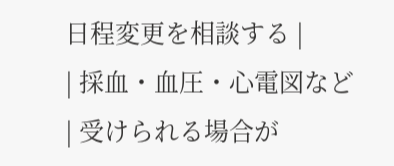日程変更を相談する |
| 採血・血圧・心電図など | 受けられる場合が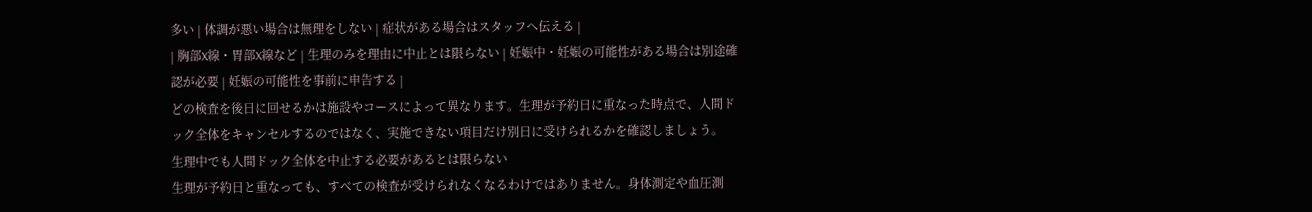多い | 体調が悪い場合は無理をしない | 症状がある場合はスタッフへ伝える |
| 胸部X線・胃部X線など | 生理のみを理由に中止とは限らない | 妊娠中・妊娠の可能性がある場合は別途確認が必要 | 妊娠の可能性を事前に申告する |
どの検査を後日に回せるかは施設やコースによって異なります。生理が予約日に重なった時点で、人間ドック全体をキャンセルするのではなく、実施できない項目だけ別日に受けられるかを確認しましょう。
生理中でも人間ドック全体を中止する必要があるとは限らない
生理が予約日と重なっても、すべての検査が受けられなくなるわけではありません。身体測定や血圧測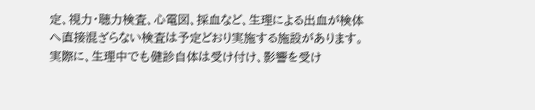定、視力・聴力検査、心電図、採血など、生理による出血が検体へ直接混ざらない検査は予定どおり実施する施設があります。
実際に、生理中でも健診自体は受け付け、影響を受け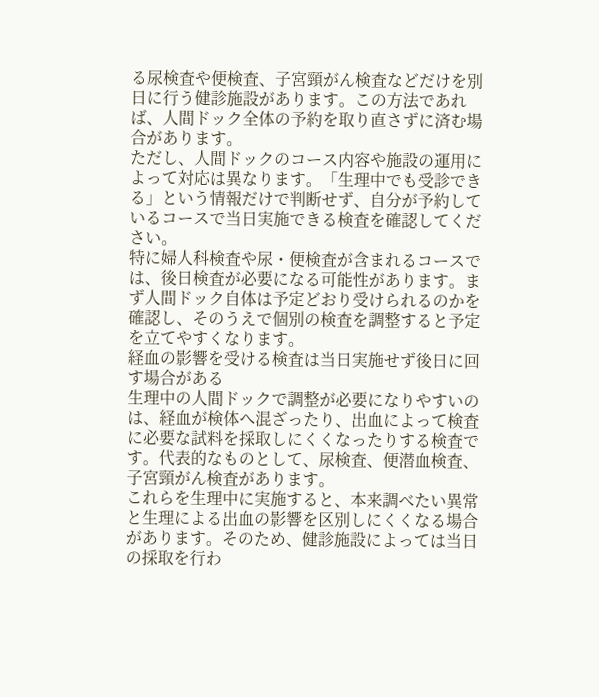る尿検査や便検査、子宮頸がん検査などだけを別日に行う健診施設があります。この方法であれば、人間ドック全体の予約を取り直さずに済む場合があります。
ただし、人間ドックのコース内容や施設の運用によって対応は異なります。「生理中でも受診できる」という情報だけで判断せず、自分が予約しているコースで当日実施できる検査を確認してください。
特に婦人科検査や尿・便検査が含まれるコースでは、後日検査が必要になる可能性があります。まず人間ドック自体は予定どおり受けられるのかを確認し、そのうえで個別の検査を調整すると予定を立てやすくなります。
経血の影響を受ける検査は当日実施せず後日に回す場合がある
生理中の人間ドックで調整が必要になりやすいのは、経血が検体へ混ざったり、出血によって検査に必要な試料を採取しにくくなったりする検査です。代表的なものとして、尿検査、便潜血検査、子宮頸がん検査があります。
これらを生理中に実施すると、本来調べたい異常と生理による出血の影響を区別しにくくなる場合があります。そのため、健診施設によっては当日の採取を行わ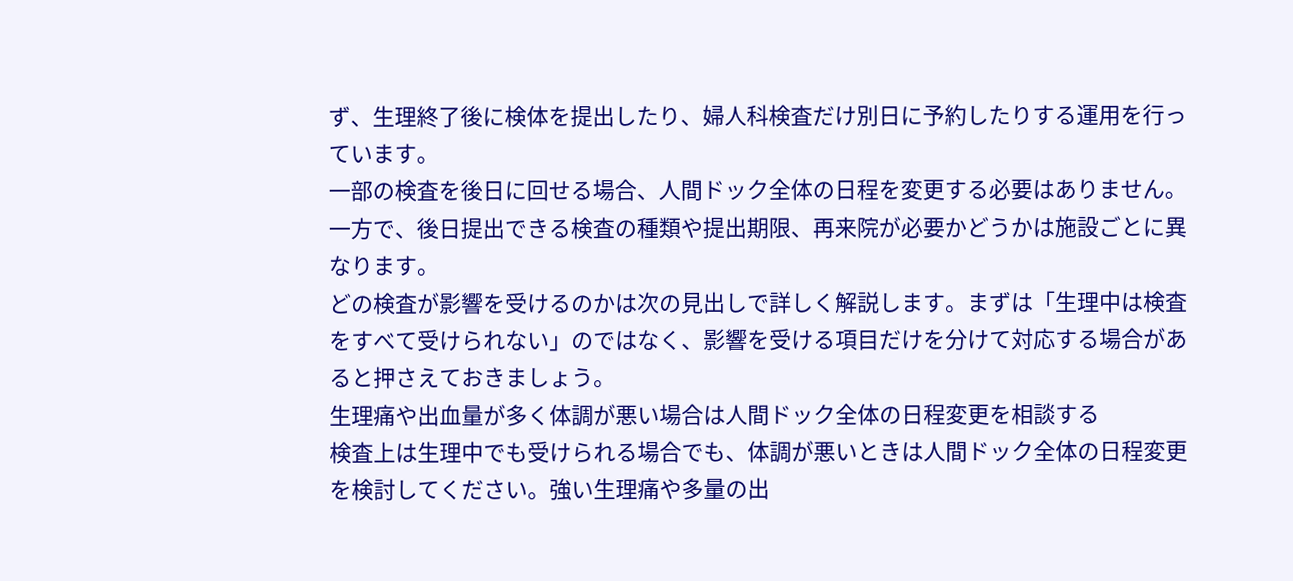ず、生理終了後に検体を提出したり、婦人科検査だけ別日に予約したりする運用を行っています。
一部の検査を後日に回せる場合、人間ドック全体の日程を変更する必要はありません。一方で、後日提出できる検査の種類や提出期限、再来院が必要かどうかは施設ごとに異なります。
どの検査が影響を受けるのかは次の見出しで詳しく解説します。まずは「生理中は検査をすべて受けられない」のではなく、影響を受ける項目だけを分けて対応する場合があると押さえておきましょう。
生理痛や出血量が多く体調が悪い場合は人間ドック全体の日程変更を相談する
検査上は生理中でも受けられる場合でも、体調が悪いときは人間ドック全体の日程変更を検討してください。強い生理痛や多量の出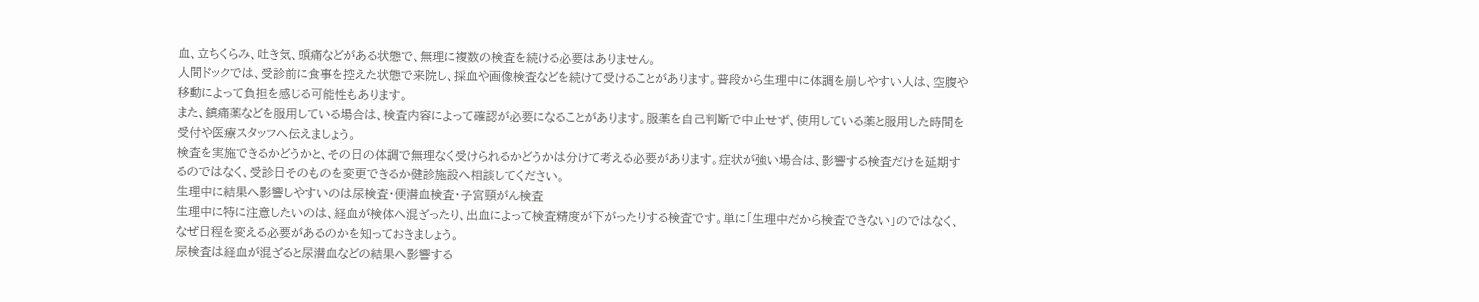血、立ちくらみ、吐き気、頭痛などがある状態で、無理に複数の検査を続ける必要はありません。
人間ドックでは、受診前に食事を控えた状態で来院し、採血や画像検査などを続けて受けることがあります。普段から生理中に体調を崩しやすい人は、空腹や移動によって負担を感じる可能性もあります。
また、鎮痛薬などを服用している場合は、検査内容によって確認が必要になることがあります。服薬を自己判断で中止せず、使用している薬と服用した時間を受付や医療スタッフへ伝えましょう。
検査を実施できるかどうかと、その日の体調で無理なく受けられるかどうかは分けて考える必要があります。症状が強い場合は、影響する検査だけを延期するのではなく、受診日そのものを変更できるか健診施設へ相談してください。
生理中に結果へ影響しやすいのは尿検査・便潜血検査・子宮頸がん検査
生理中に特に注意したいのは、経血が検体へ混ざったり、出血によって検査精度が下がったりする検査です。単に「生理中だから検査できない」のではなく、なぜ日程を変える必要があるのかを知っておきましょう。
尿検査は経血が混ざると尿潜血などの結果へ影響する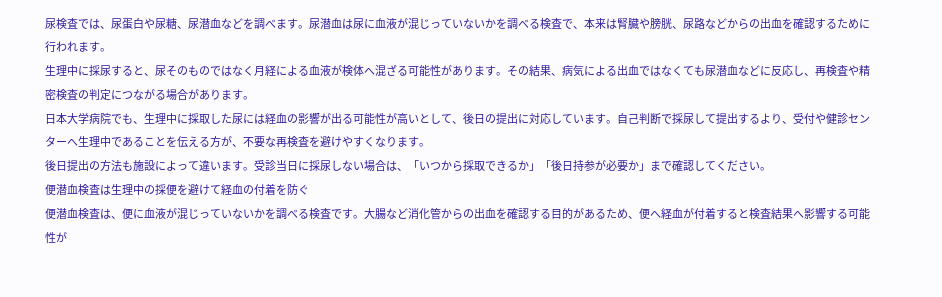尿検査では、尿蛋白や尿糖、尿潜血などを調べます。尿潜血は尿に血液が混じっていないかを調べる検査で、本来は腎臓や膀胱、尿路などからの出血を確認するために行われます。
生理中に採尿すると、尿そのものではなく月経による血液が検体へ混ざる可能性があります。その結果、病気による出血ではなくても尿潜血などに反応し、再検査や精密検査の判定につながる場合があります。
日本大学病院でも、生理中に採取した尿には経血の影響が出る可能性が高いとして、後日の提出に対応しています。自己判断で採尿して提出するより、受付や健診センターへ生理中であることを伝える方が、不要な再検査を避けやすくなります。
後日提出の方法も施設によって違います。受診当日に採尿しない場合は、「いつから採取できるか」「後日持参が必要か」まで確認してください。
便潜血検査は生理中の採便を避けて経血の付着を防ぐ
便潜血検査は、便に血液が混じっていないかを調べる検査です。大腸など消化管からの出血を確認する目的があるため、便へ経血が付着すると検査結果へ影響する可能性が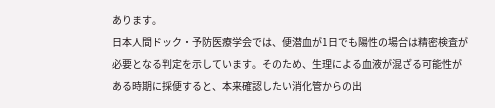あります。
日本人間ドック・予防医療学会では、便潜血が1日でも陽性の場合は精密検査が必要となる判定を示しています。そのため、生理による血液が混ざる可能性がある時期に採便すると、本来確認したい消化管からの出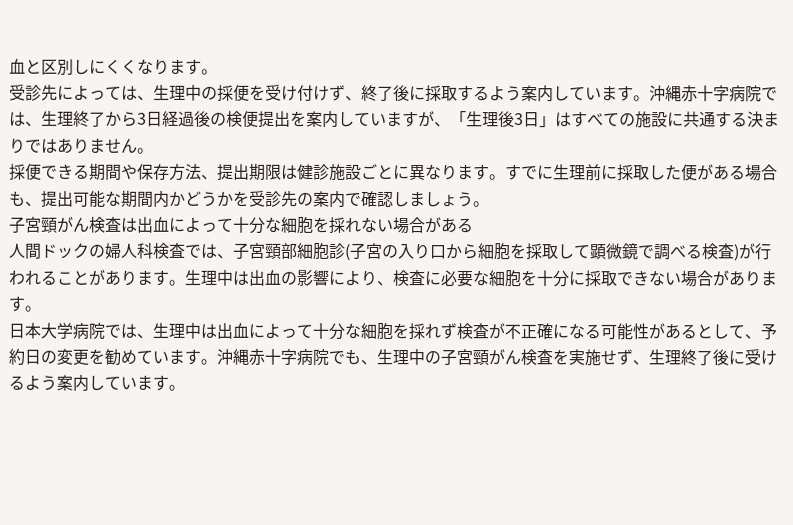血と区別しにくくなります。
受診先によっては、生理中の採便を受け付けず、終了後に採取するよう案内しています。沖縄赤十字病院では、生理終了から3日経過後の検便提出を案内していますが、「生理後3日」はすべての施設に共通する決まりではありません。
採便できる期間や保存方法、提出期限は健診施設ごとに異なります。すでに生理前に採取した便がある場合も、提出可能な期間内かどうかを受診先の案内で確認しましょう。
子宮頸がん検査は出血によって十分な細胞を採れない場合がある
人間ドックの婦人科検査では、子宮頸部細胞診(子宮の入り口から細胞を採取して顕微鏡で調べる検査)が行われることがあります。生理中は出血の影響により、検査に必要な細胞を十分に採取できない場合があります。
日本大学病院では、生理中は出血によって十分な細胞を採れず検査が不正確になる可能性があるとして、予約日の変更を勧めています。沖縄赤十字病院でも、生理中の子宮頸がん検査を実施せず、生理終了後に受けるよう案内しています。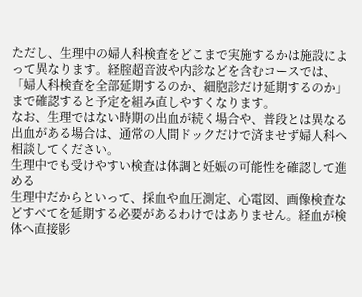ただし、生理中の婦人科検査をどこまで実施するかは施設によって異なります。経腟超音波や内診などを含むコースでは、「婦人科検査を全部延期するのか、細胞診だけ延期するのか」まで確認すると予定を組み直しやすくなります。
なお、生理ではない時期の出血が続く場合や、普段とは異なる出血がある場合は、通常の人間ドックだけで済ませず婦人科へ相談してください。
生理中でも受けやすい検査は体調と妊娠の可能性を確認して進める
生理中だからといって、採血や血圧測定、心電図、画像検査などすべてを延期する必要があるわけではありません。経血が検体へ直接影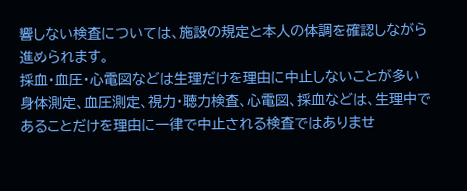響しない検査については、施設の規定と本人の体調を確認しながら進められます。
採血・血圧・心電図などは生理だけを理由に中止しないことが多い
身体測定、血圧測定、視力・聴力検査、心電図、採血などは、生理中であることだけを理由に一律で中止される検査ではありませ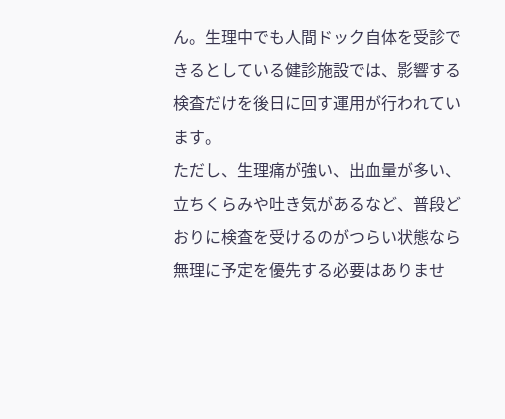ん。生理中でも人間ドック自体を受診できるとしている健診施設では、影響する検査だけを後日に回す運用が行われています。
ただし、生理痛が強い、出血量が多い、立ちくらみや吐き気があるなど、普段どおりに検査を受けるのがつらい状態なら無理に予定を優先する必要はありませ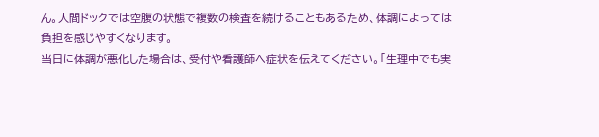ん。人間ドックでは空腹の状態で複数の検査を続けることもあるため、体調によっては負担を感じやすくなります。
当日に体調が悪化した場合は、受付や看護師へ症状を伝えてください。「生理中でも実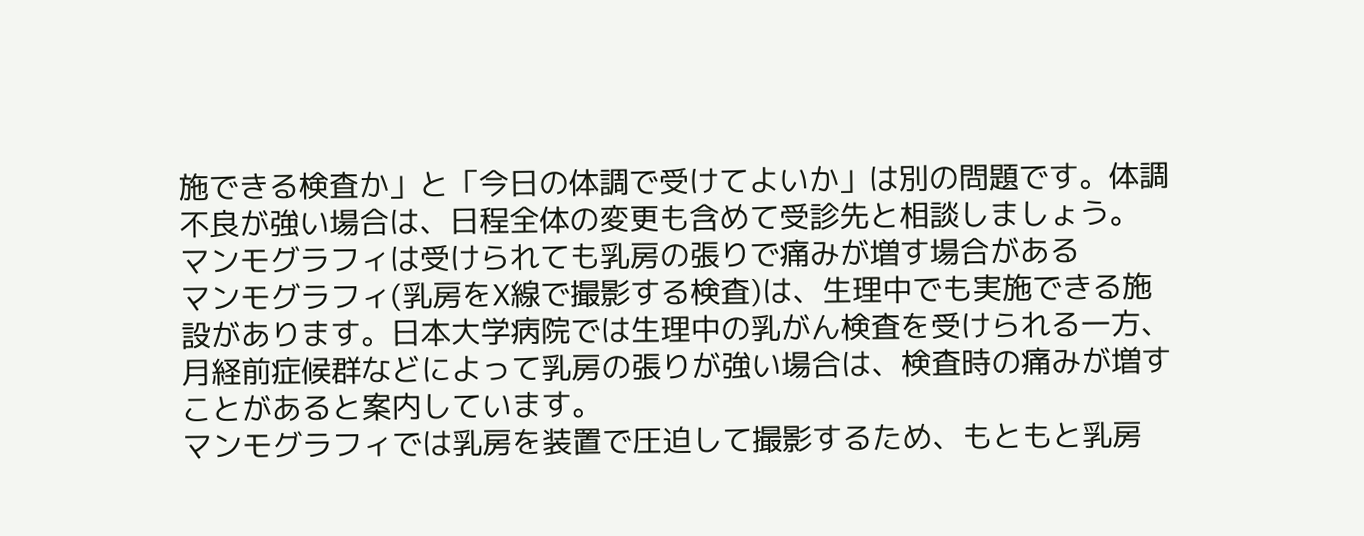施できる検査か」と「今日の体調で受けてよいか」は別の問題です。体調不良が強い場合は、日程全体の変更も含めて受診先と相談しましょう。
マンモグラフィは受けられても乳房の張りで痛みが増す場合がある
マンモグラフィ(乳房をX線で撮影する検査)は、生理中でも実施できる施設があります。日本大学病院では生理中の乳がん検査を受けられる一方、月経前症候群などによって乳房の張りが強い場合は、検査時の痛みが増すことがあると案内しています。
マンモグラフィでは乳房を装置で圧迫して撮影するため、もともと乳房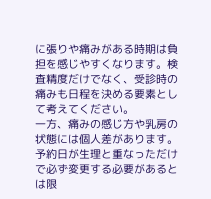に張りや痛みがある時期は負担を感じやすくなります。検査精度だけでなく、受診時の痛みも日程を決める要素として考えてください。
一方、痛みの感じ方や乳房の状態には個人差があります。予約日が生理と重なっただけで必ず変更する必要があるとは限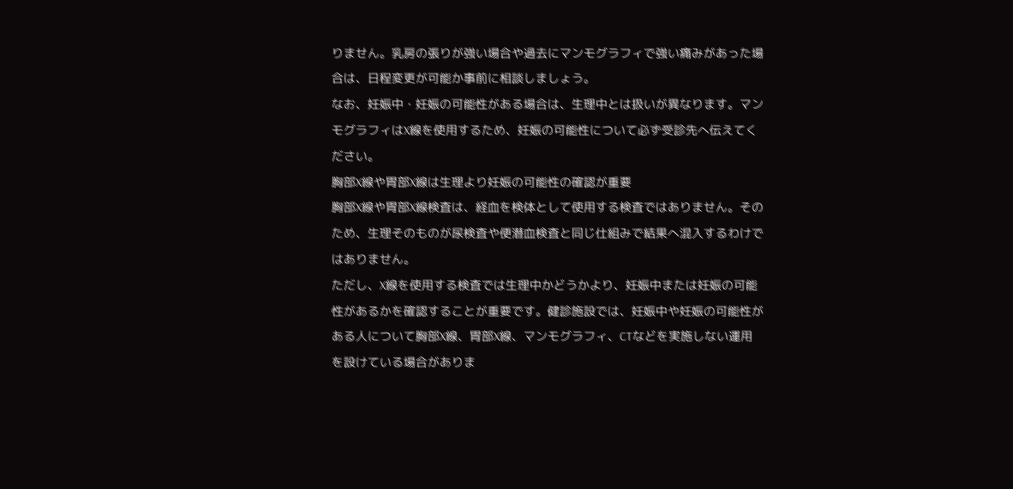りません。乳房の張りが強い場合や過去にマンモグラフィで強い痛みがあった場合は、日程変更が可能か事前に相談しましょう。
なお、妊娠中・妊娠の可能性がある場合は、生理中とは扱いが異なります。マンモグラフィはX線を使用するため、妊娠の可能性について必ず受診先へ伝えてください。
胸部X線や胃部X線は生理より妊娠の可能性の確認が重要
胸部X線や胃部X線検査は、経血を検体として使用する検査ではありません。そのため、生理そのものが尿検査や便潜血検査と同じ仕組みで結果へ混入するわけではありません。
ただし、X線を使用する検査では生理中かどうかより、妊娠中または妊娠の可能性があるかを確認することが重要です。健診施設では、妊娠中や妊娠の可能性がある人について胸部X線、胃部X線、マンモグラフィ、CTなどを実施しない運用を設けている場合がありま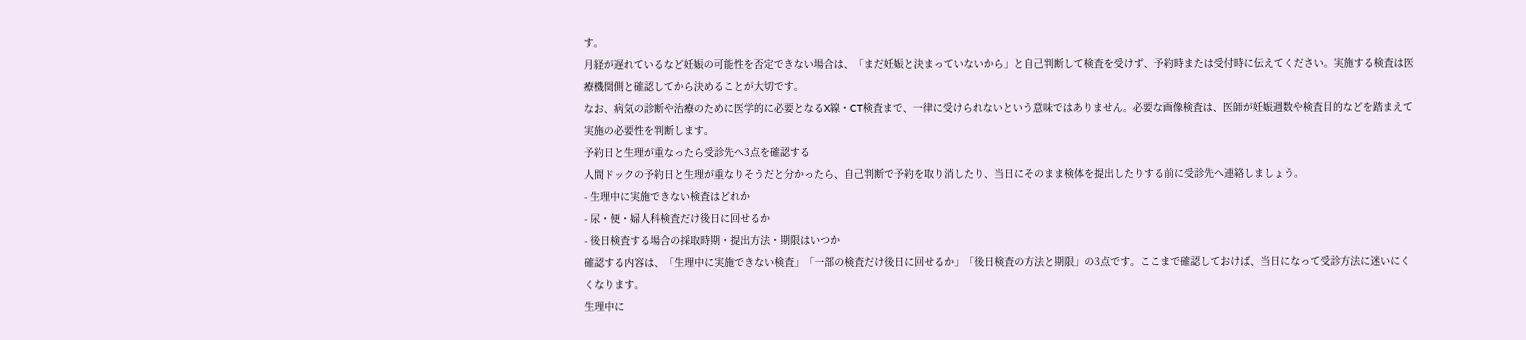す。
月経が遅れているなど妊娠の可能性を否定できない場合は、「まだ妊娠と決まっていないから」と自己判断して検査を受けず、予約時または受付時に伝えてください。実施する検査は医療機関側と確認してから決めることが大切です。
なお、病気の診断や治療のために医学的に必要となるX線・CT検査まで、一律に受けられないという意味ではありません。必要な画像検査は、医師が妊娠週数や検査目的などを踏まえて実施の必要性を判断します。
予約日と生理が重なったら受診先へ3点を確認する
人間ドックの予約日と生理が重なりそうだと分かったら、自己判断で予約を取り消したり、当日にそのまま検体を提出したりする前に受診先へ連絡しましょう。
- 生理中に実施できない検査はどれか
- 尿・便・婦人科検査だけ後日に回せるか
- 後日検査する場合の採取時期・提出方法・期限はいつか
確認する内容は、「生理中に実施できない検査」「一部の検査だけ後日に回せるか」「後日検査の方法と期限」の3点です。ここまで確認しておけば、当日になって受診方法に迷いにくくなります。
生理中に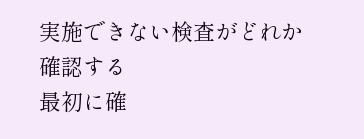実施できない検査がどれか確認する
最初に確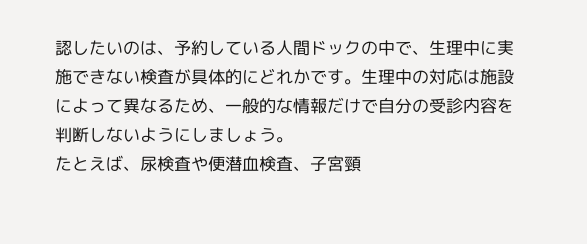認したいのは、予約している人間ドックの中で、生理中に実施できない検査が具体的にどれかです。生理中の対応は施設によって異なるため、一般的な情報だけで自分の受診内容を判断しないようにしましょう。
たとえば、尿検査や便潜血検査、子宮頸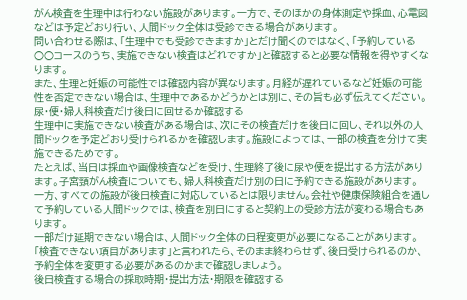がん検査を生理中は行わない施設があります。一方で、そのほかの身体測定や採血、心電図などは予定どおり行い、人間ドック全体は受診できる場合があります。
問い合わせる際は、「生理中でも受診できますか」とだけ聞くのではなく、「予約している○○コースのうち、実施できない検査はどれですか」と確認すると必要な情報を得やすくなります。
また、生理と妊娠の可能性では確認内容が異なります。月経が遅れているなど妊娠の可能性を否定できない場合は、生理中であるかどうかとは別に、その旨も必ず伝えてください。
尿・便・婦人科検査だけ後日に回せるか確認する
生理中に実施できない検査がある場合は、次にその検査だけを後日に回し、それ以外の人間ドックを予定どおり受けられるかを確認します。施設によっては、一部の検査を分けて実施できるためです。
たとえば、当日は採血や画像検査などを受け、生理終了後に尿や便を提出する方法があります。子宮頸がん検査についても、婦人科検査だけ別の日に予約できる施設があります。
一方、すべての施設が後日検査に対応しているとは限りません。会社や健康保険組合を通して予約している人間ドックでは、検査を別日にすると契約上の受診方法が変わる場合もあります。
一部だけ延期できない場合は、人間ドック全体の日程変更が必要になることがあります。「検査できない項目があります」と言われたら、そのまま終わらせず、後日受けられるのか、予約全体を変更する必要があるのかまで確認しましょう。
後日検査する場合の採取時期・提出方法・期限を確認する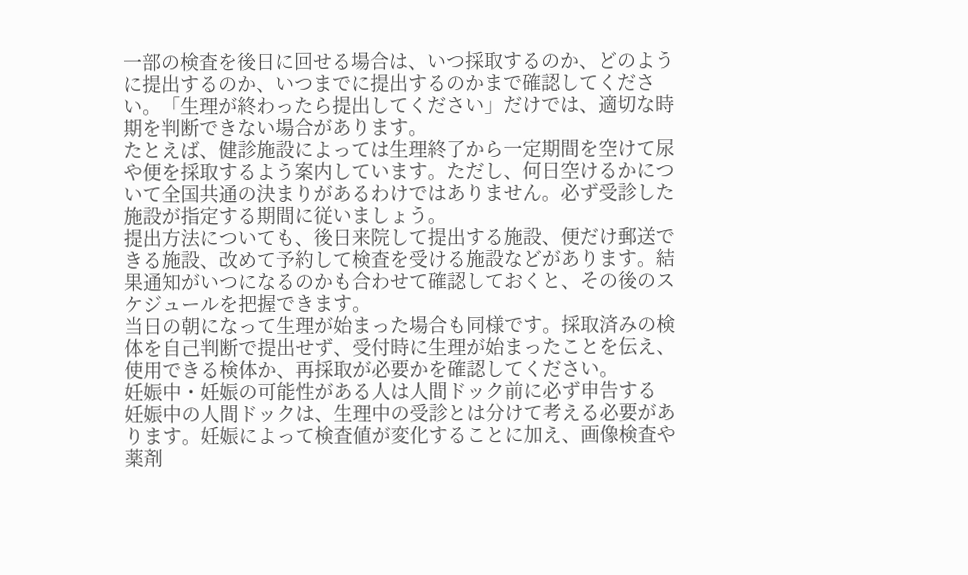一部の検査を後日に回せる場合は、いつ採取するのか、どのように提出するのか、いつまでに提出するのかまで確認してください。「生理が終わったら提出してください」だけでは、適切な時期を判断できない場合があります。
たとえば、健診施設によっては生理終了から一定期間を空けて尿や便を採取するよう案内しています。ただし、何日空けるかについて全国共通の決まりがあるわけではありません。必ず受診した施設が指定する期間に従いましょう。
提出方法についても、後日来院して提出する施設、便だけ郵送できる施設、改めて予約して検査を受ける施設などがあります。結果通知がいつになるのかも合わせて確認しておくと、その後のスケジュールを把握できます。
当日の朝になって生理が始まった場合も同様です。採取済みの検体を自己判断で提出せず、受付時に生理が始まったことを伝え、使用できる検体か、再採取が必要かを確認してください。
妊娠中・妊娠の可能性がある人は人間ドック前に必ず申告する
妊娠中の人間ドックは、生理中の受診とは分けて考える必要があります。妊娠によって検査値が変化することに加え、画像検査や薬剤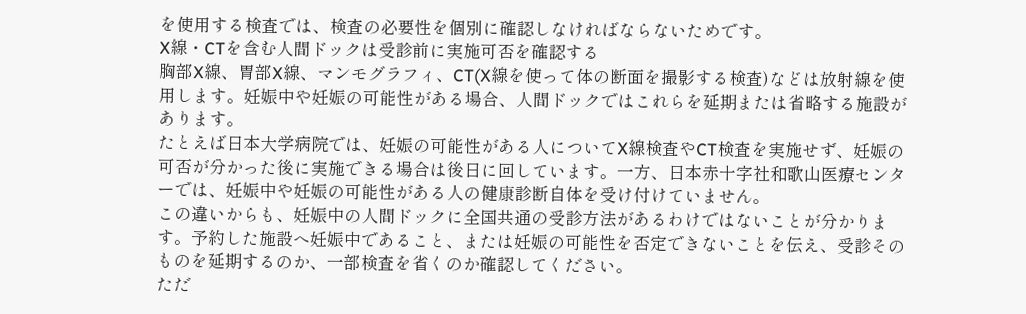を使用する検査では、検査の必要性を個別に確認しなければならないためです。
X線・CTを含む人間ドックは受診前に実施可否を確認する
胸部X線、胃部X線、マンモグラフィ、CT(X線を使って体の断面を撮影する検査)などは放射線を使用します。妊娠中や妊娠の可能性がある場合、人間ドックではこれらを延期または省略する施設があります。
たとえば日本大学病院では、妊娠の可能性がある人についてX線検査やCT検査を実施せず、妊娠の可否が分かった後に実施できる場合は後日に回しています。一方、日本赤十字社和歌山医療センターでは、妊娠中や妊娠の可能性がある人の健康診断自体を受け付けていません。
この違いからも、妊娠中の人間ドックに全国共通の受診方法があるわけではないことが分かります。予約した施設へ妊娠中であること、または妊娠の可能性を否定できないことを伝え、受診そのものを延期するのか、一部検査を省くのか確認してください。
ただ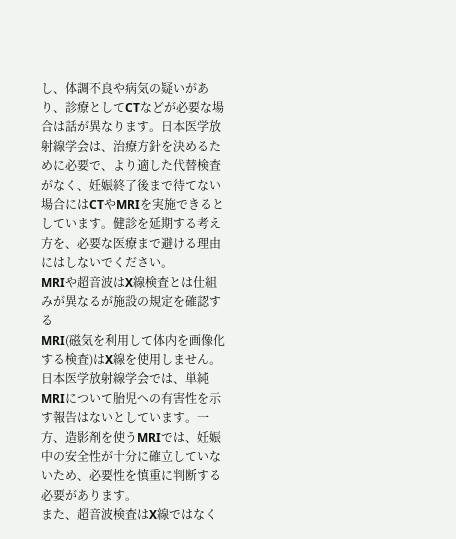し、体調不良や病気の疑いがあり、診療としてCTなどが必要な場合は話が異なります。日本医学放射線学会は、治療方針を決めるために必要で、より適した代替検査がなく、妊娠終了後まで待てない場合にはCTやMRIを実施できるとしています。健診を延期する考え方を、必要な医療まで避ける理由にはしないでください。
MRIや超音波はX線検査とは仕組みが異なるが施設の規定を確認する
MRI(磁気を利用して体内を画像化する検査)はX線を使用しません。日本医学放射線学会では、単純MRIについて胎児への有害性を示す報告はないとしています。一方、造影剤を使うMRIでは、妊娠中の安全性が十分に確立していないため、必要性を慎重に判断する必要があります。
また、超音波検査はX線ではなく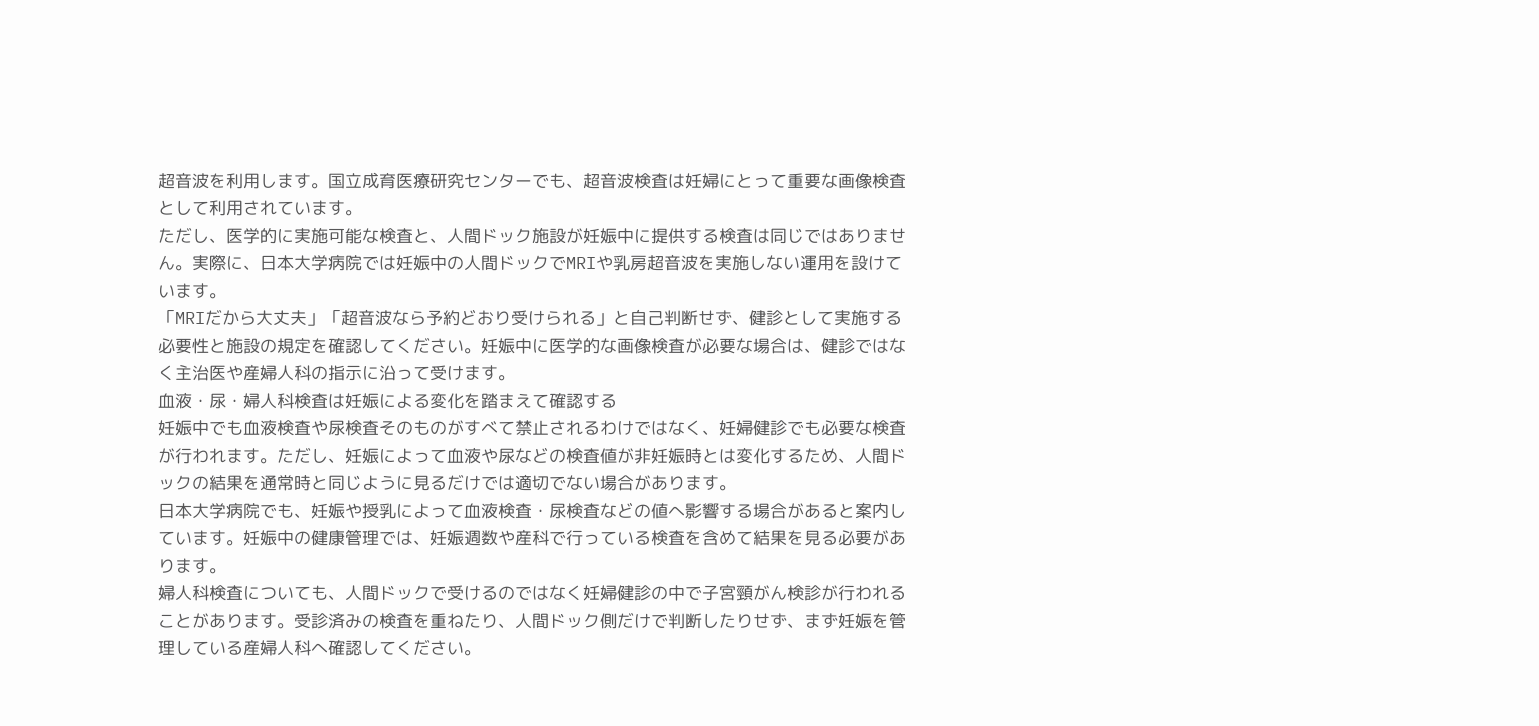超音波を利用します。国立成育医療研究センターでも、超音波検査は妊婦にとって重要な画像検査として利用されています。
ただし、医学的に実施可能な検査と、人間ドック施設が妊娠中に提供する検査は同じではありません。実際に、日本大学病院では妊娠中の人間ドックでMRIや乳房超音波を実施しない運用を設けています。
「MRIだから大丈夫」「超音波なら予約どおり受けられる」と自己判断せず、健診として実施する必要性と施設の規定を確認してください。妊娠中に医学的な画像検査が必要な場合は、健診ではなく主治医や産婦人科の指示に沿って受けます。
血液・尿・婦人科検査は妊娠による変化を踏まえて確認する
妊娠中でも血液検査や尿検査そのものがすべて禁止されるわけではなく、妊婦健診でも必要な検査が行われます。ただし、妊娠によって血液や尿などの検査値が非妊娠時とは変化するため、人間ドックの結果を通常時と同じように見るだけでは適切でない場合があります。
日本大学病院でも、妊娠や授乳によって血液検査・尿検査などの値へ影響する場合があると案内しています。妊娠中の健康管理では、妊娠週数や産科で行っている検査を含めて結果を見る必要があります。
婦人科検査についても、人間ドックで受けるのではなく妊婦健診の中で子宮頸がん検診が行われることがあります。受診済みの検査を重ねたり、人間ドック側だけで判断したりせず、まず妊娠を管理している産婦人科へ確認してください。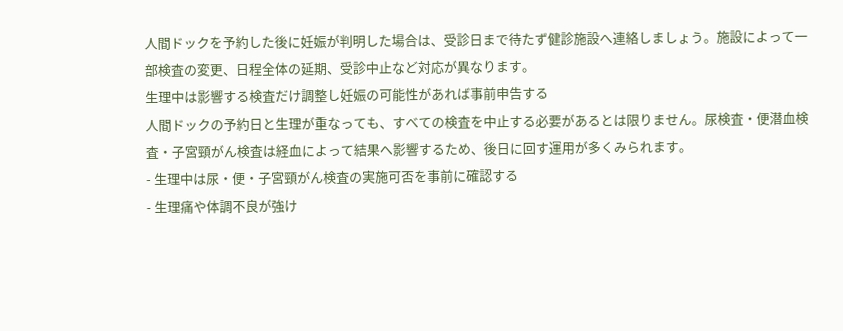人間ドックを予約した後に妊娠が判明した場合は、受診日まで待たず健診施設へ連絡しましょう。施設によって一部検査の変更、日程全体の延期、受診中止など対応が異なります。
生理中は影響する検査だけ調整し妊娠の可能性があれば事前申告する
人間ドックの予約日と生理が重なっても、すべての検査を中止する必要があるとは限りません。尿検査・便潜血検査・子宮頸がん検査は経血によって結果へ影響するため、後日に回す運用が多くみられます。
- 生理中は尿・便・子宮頸がん検査の実施可否を事前に確認する
- 生理痛や体調不良が強け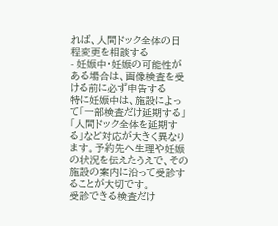れば、人間ドック全体の日程変更を相談する
- 妊娠中・妊娠の可能性がある場合は、画像検査を受ける前に必ず申告する
特に妊娠中は、施設によって「一部検査だけ延期する」「人間ドック全体を延期する」など対応が大きく異なります。予約先へ生理や妊娠の状況を伝えたうえで、その施設の案内に沿って受診することが大切です。
受診できる検査だけ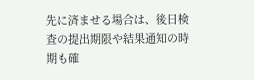先に済ませる場合は、後日検査の提出期限や結果通知の時期も確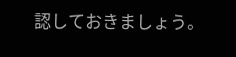認しておきましょう。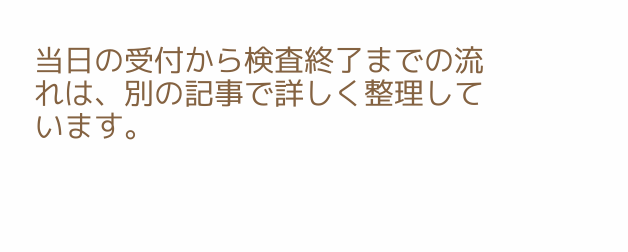当日の受付から検査終了までの流れは、別の記事で詳しく整理しています。